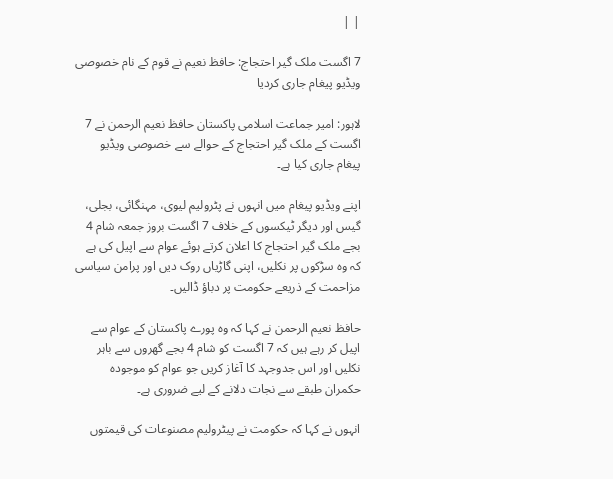| |

7 اگست ملک گیر احتجاج: حافظ نعیم نے قوم کے نام خصوصی ویڈیو پیغام جاری کردیا

لاہور: امیر جماعت اسلامی پاکستان حافظ نعیم الرحمن نے 7 اگست کے ملک گیر احتجاج کے حوالے سے خصوصی ویڈیو پیغام جاری کیا ہے۔

اپنے ویڈیو پیغام میں انہوں نے پٹرولیم لیوی، مہنگائی، بجلی، گیس اور دیگر ٹیکسوں کے خلاف 7 اگست بروز جمعہ شام 4 بجے ملک گیر احتجاج کا اعلان کرتے ہوئے عوام سے اپیل کی ہے کہ وہ سڑکوں پر نکلیں، اپنی گاڑیاں روک دیں اور پرامن سیاسی مزاحمت کے ذریعے حکومت پر دباؤ ڈالیں۔

حافظ نعیم الرحمن نے کہا کہ وہ پورے پاکستان کے عوام سے اپیل کر رہے ہیں کہ 7 اگست کو شام 4 بجے گھروں سے باہر نکلیں اور اس جدوجہد کا آغاز کریں جو عوام کو موجودہ حکمران طبقے سے نجات دلانے کے لیے ضروری ہے۔

انہوں نے کہا کہ حکومت نے پیٹرولیم مصنوعات کی قیمتوں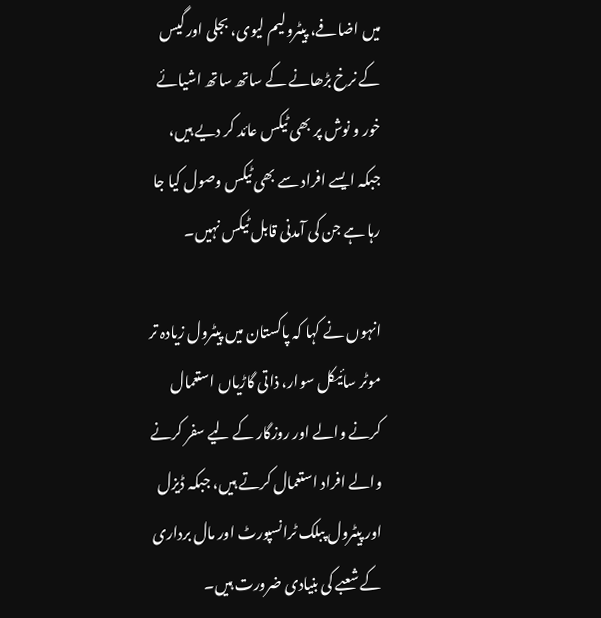میں اضافے، پیٹرولیم لیوی، بجلی اور گیس کے نرخ بڑھانے کے ساتھ ساتھ اشیائے خور و نوش پر بھی ٹیکس عائد کر دیے ہیں، جبکہ ایسے افراد سے بھی ٹیکس وصول کیا جا رہا ہے جن کی آمدنی قابل ٹیکس نہیں۔

انہوں نے کہا کہ پاکستان میں پیٹرول زیادہ تر موٹر سائیکل سوار، ذاتی گاڑیاں استعمال کرنے والے اور روزگار کے لیے سفر کرنے والے افراد استعمال کرتے ہیں، جبکہ ڈیزل اور پیٹرول پبلک ٹرانسپورٹ اور مال برداری کے شعبے کی بنیادی ضرورت ہیں۔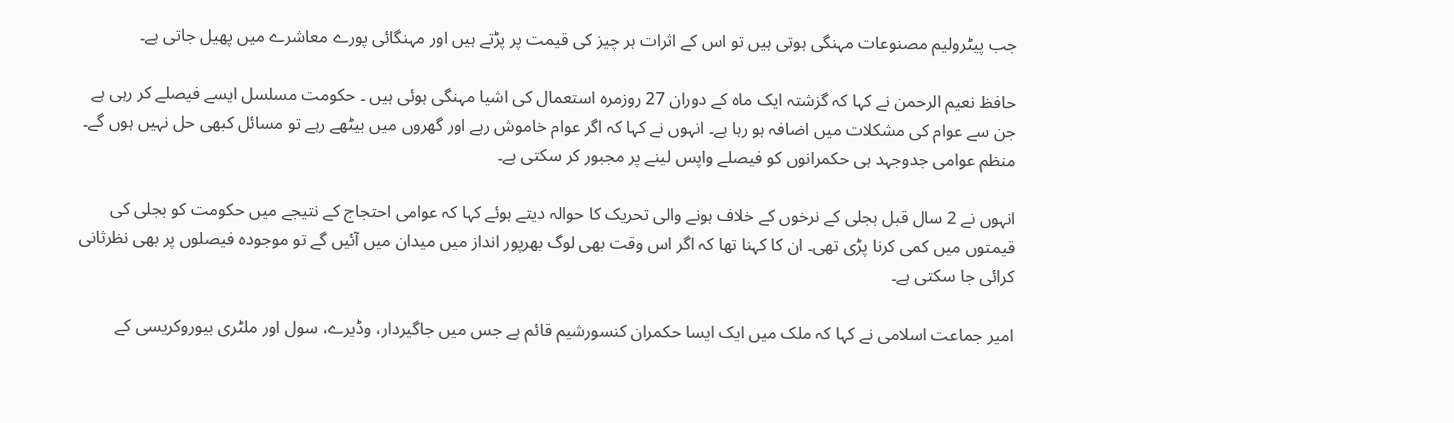جب پیٹرولیم مصنوعات مہنگی ہوتی ہیں تو اس کے اثرات ہر چیز کی قیمت پر پڑتے ہیں اور مہنگائی پورے معاشرے میں پھیل جاتی ہے۔

حافظ نعیم الرحمن نے کہا کہ گزشتہ ایک ماہ کے دوران 27 روزمرہ استعمال کی اشیا مہنگی ہوئی ہیں ۔ حکومت مسلسل ایسے فیصلے کر رہی ہے جن سے عوام کی مشکلات میں اضافہ ہو رہا ہے۔ انہوں نے کہا کہ اگر عوام خاموش رہے اور گھروں میں بیٹھے رہے تو مسائل کبھی حل نہیں ہوں گے۔ منظم عوامی جدوجہد ہی حکمرانوں کو فیصلے واپس لینے پر مجبور کر سکتی ہے۔

انہوں نے 2 سال قبل بجلی کے نرخوں کے خلاف ہونے والی تحریک کا حوالہ دیتے ہوئے کہا کہ عوامی احتجاج کے نتیجے میں حکومت کو بجلی کی قیمتوں میں کمی کرنا پڑی تھی۔ ان کا کہنا تھا کہ اگر اس وقت بھی لوگ بھرپور انداز میں میدان میں آئیں گے تو موجودہ فیصلوں پر بھی نظرثانی کرائی جا سکتی ہے۔

امیر جماعت اسلامی نے کہا کہ ملک میں ایک ایسا حکمران کنسورشیم قائم ہے جس میں جاگیردار، وڈیرے، سول اور ملٹری بیوروکریسی کے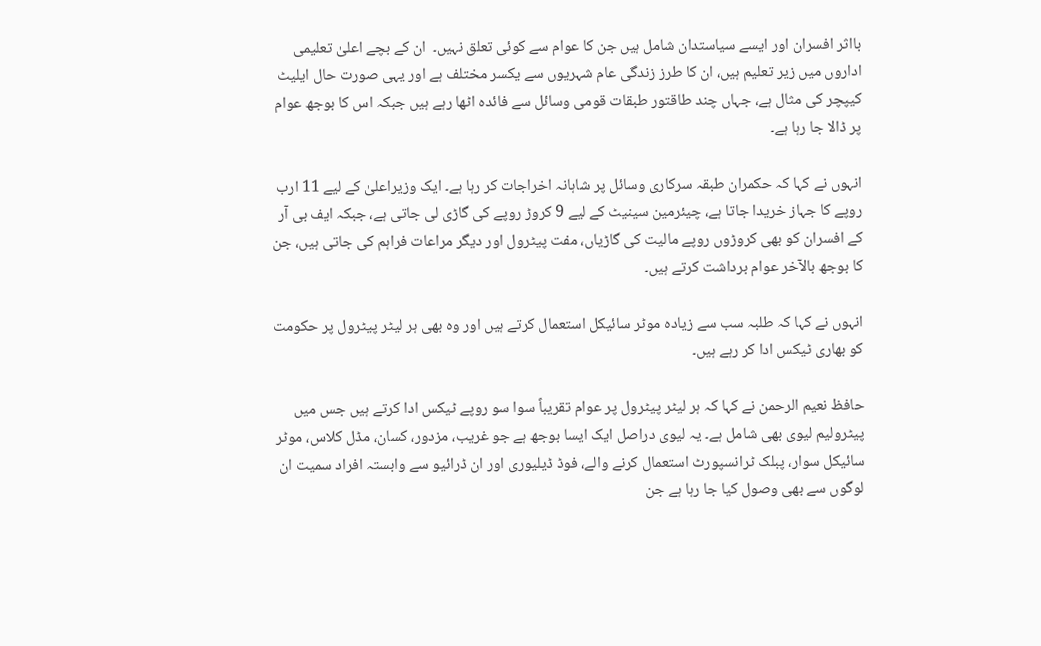بااثر افسران اور ایسے سیاستدان شامل ہیں جن کا عوام سے کوئی تعلق نہیں۔  ان کے بچے اعلیٰ تعلیمی اداروں میں زیر تعلیم ہیں، ان کا طرز زندگی عام شہریوں سے یکسر مختلف ہے اور یہی صورت حال ایلیٹ کیپچر کی مثال ہے، جہاں چند طاقتور طبقات قومی وسائل سے فائدہ اٹھا رہے ہیں جبکہ اس کا بوجھ عوام پر ڈالا جا رہا ہے۔

انہوں نے کہا کہ حکمران طبقہ سرکاری وسائل پر شاہانہ اخراجات کر رہا ہے۔ ایک وزیراعلیٰ کے لیے 11 ارب روپے کا جہاز خریدا جاتا ہے، چیئرمین سینیٹ کے لیے 9 کروڑ روپے کی گاڑی لی جاتی ہے، جبکہ ایف بی آر کے افسران کو بھی کروڑوں روپے مالیت کی گاڑیاں، مفت پیٹرول اور دیگر مراعات فراہم کی جاتی ہیں، جن کا بوجھ بالآخر عوام برداشت کرتے ہیں۔

انہوں نے کہا کہ طلبہ سب سے زیادہ موٹر سائیکل استعمال کرتے ہیں اور وہ بھی ہر لیٹر پیٹرول پر حکومت کو بھاری ٹیکس ادا کر رہے ہیں۔

حافظ نعیم الرحمن نے کہا کہ ہر لیٹر پیٹرول پر عوام تقریباً سوا سو روپے ٹیکس ادا کرتے ہیں جس میں پیٹرولیم لیوی بھی شامل ہے۔ یہ لیوی دراصل ایک ایسا بوجھ ہے جو غریب، مزدور، کسان، مڈل کلاس، موٹر سائیکل سوار، پبلک ٹرانسپورٹ استعمال کرنے والے، فوڈ ڈیلیوری اور ان ڈرائیو سے وابستہ افراد سمیت ان لوگوں سے بھی وصول کیا جا رہا ہے جن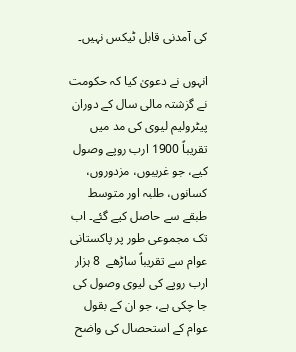کی آمدنی قابل ٹیکس نہیں۔

انہوں نے دعویٰ کیا کہ حکومت نے گزشتہ مالی سال کے دوران پیٹرولیم لیوی کی مد میں تقریباً 1900 ارب روپے وصول کیے، جو غریبوں، مزدوروں، کسانوں، طلبہ اور متوسط طبقے سے حاصل کیے گئے۔ اب تک مجموعی طور پر پاکستانی عوام سے تقریباً ساڑھے  8 ہزار ارب روپے کی لیوی وصول کی جا چکی ہے، جو ان کے بقول عوام کے استحصال کی واضح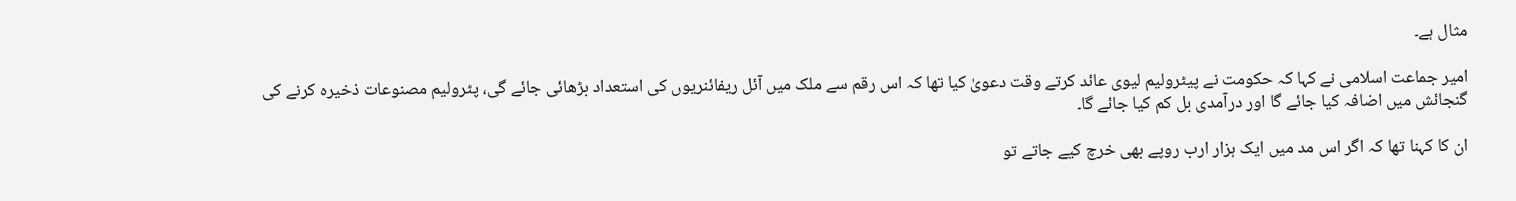مثال ہے۔

امیر جماعت اسلامی نے کہا کہ حکومت نے پیٹرولیم لیوی عائد کرتے وقت دعویٰ کیا تھا کہ اس رقم سے ملک میں آئل ریفائنریوں کی استعداد بڑھائی جائے گی، پٹرولیم مصنوعات ذخیرہ کرنے کی گنجائش میں اضافہ کیا جائے گا اور درآمدی بل کم کیا جائے گا۔

ان کا کہنا تھا کہ اگر اس مد میں ایک ہزار ارب روپے بھی خرچ کیے جاتے تو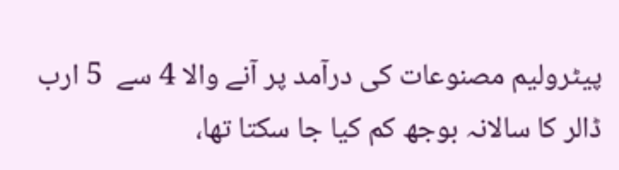پیٹرولیم مصنوعات کی درآمد پر آنے والا 4 سے  5 ارب ڈالر کا سالانہ بوجھ کم کیا جا سکتا تھا،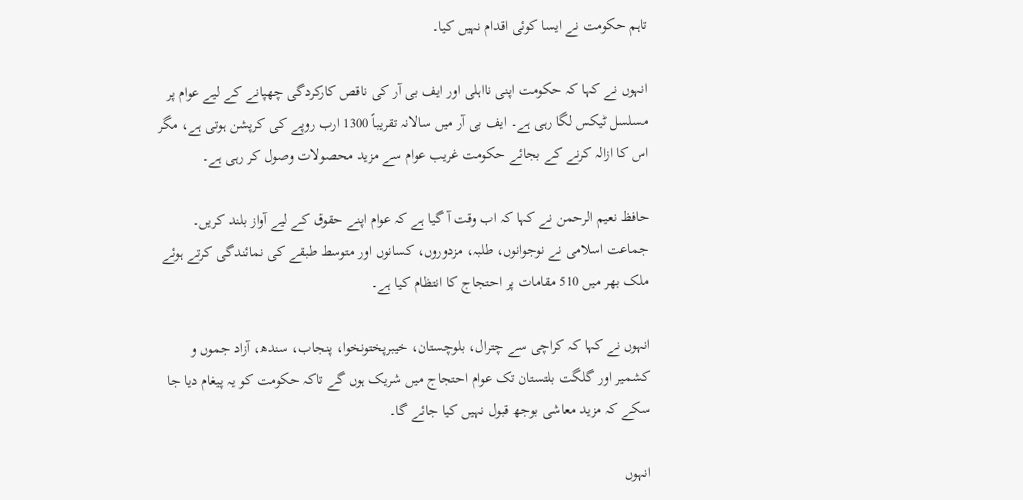تاہم حکومت نے ایسا کوئی اقدام نہیں کیا۔

انہوں نے کہا کہ حکومت اپنی نااہلی اور ایف بی آر کی ناقص کارکردگی چھپانے کے لیے عوام پر مسلسل ٹیکس لگا رہی ہے۔ ایف بی آر میں سالانہ تقریباً 1300 ارب روپے کی کرپشن ہوتی ہے، مگر اس کا ازالہ کرنے کے بجائے حکومت غریب عوام سے مزید محصولات وصول کر رہی ہے۔

حافظ نعیم الرحمن نے کہا کہ اب وقت آ گیا ہے کہ عوام اپنے حقوق کے لیے آواز بلند کریں۔ جماعت اسلامی نے نوجوانوں، طلبہ، مزدوروں، کسانوں اور متوسط طبقے کی نمائندگی کرتے ہوئے ملک بھر میں 510 مقامات پر احتجاج کا انتظام کیا ہے۔

انہوں نے کہا کہ کراچی سے چترال، بلوچستان، خیبرپختونخوا، پنجاب، سندھ، آزاد جموں و کشمیر اور گلگت بلتستان تک عوام احتجاج میں شریک ہوں گے تاکہ حکومت کو یہ پیغام دیا جا سکے کہ مزید معاشی بوجھ قبول نہیں کیا جائے گا۔

انہوں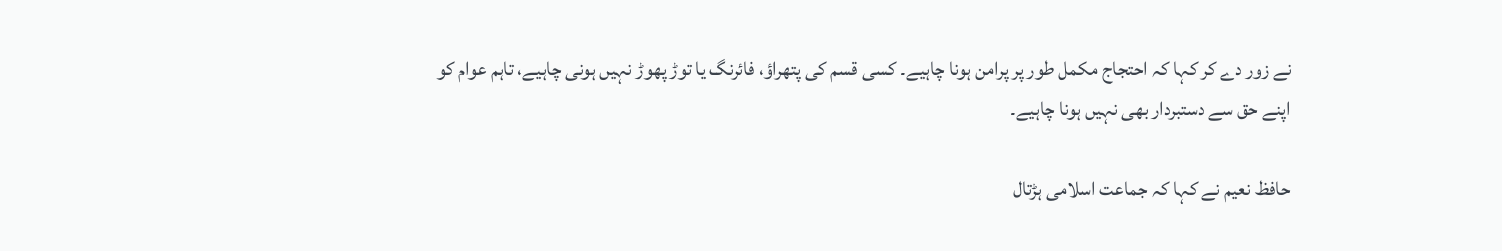نے زور دے کر کہا کہ احتجاج مکمل طور پر پرامن ہونا چاہیے۔ کسی قسم کی پتھراؤ، فائرنگ یا توڑ پھوڑ نہیں ہونی چاہیے، تاہم عوام کو اپنے حق سے دستبردار بھی نہیں ہونا چاہیے۔

حافظ نعیم نے کہا کہ جماعت اسلامی ہڑتال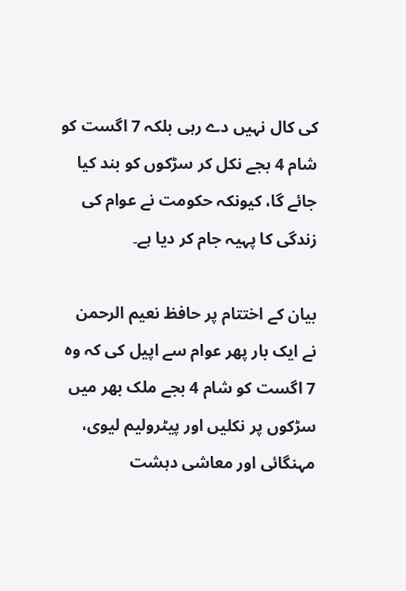کی کال نہیں دے رہی بلکہ 7 اگست کو شام 4 بجے نکل کر سڑکوں کو بند کیا جائے گا، کیونکہ حکومت نے عوام کی زندگی کا پہیہ جام کر دیا ہے۔

بیان کے اختتام پر حافظ نعیم الرحمن نے ایک بار پھر عوام سے اپیل کی کہ وہ 7 اگست کو شام 4 بجے ملک بھر میں سڑکوں پر نکلیں اور پیٹرولیم لیوی، مہنگائی اور معاشی دہشت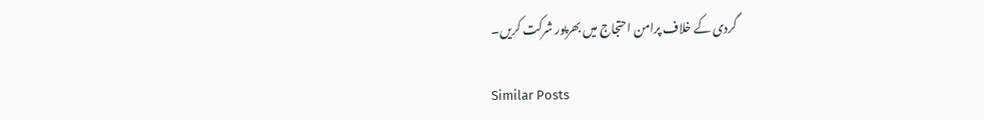گردی کے خلاف پرامن احتجاج میں بھرپور شرکت کریں۔

Similar Posts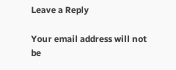Leave a Reply

Your email address will not be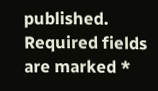published. Required fields are marked *